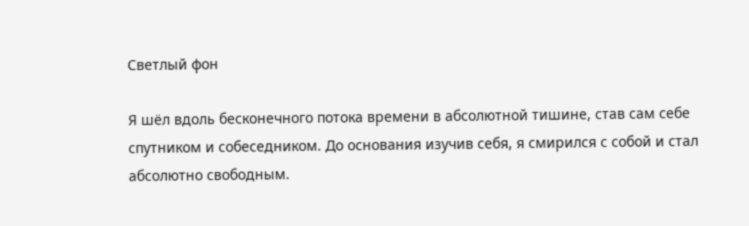Светлый фон

Я шёл вдоль бесконечного потока времени в абсолютной тишине, став сам себе спутником и собеседником. До основания изучив себя, я смирился с собой и стал абсолютно свободным.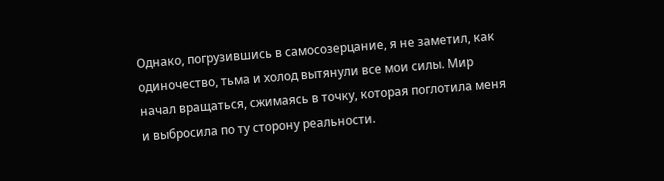Однако, погрузившись в самосозерцание, я не заметил, как одиночество, тьма и холод вытянули все мои силы. Мир начал вращаться, сжимаясь в точку, которая поглотила меня и выбросила по ту сторону реальности.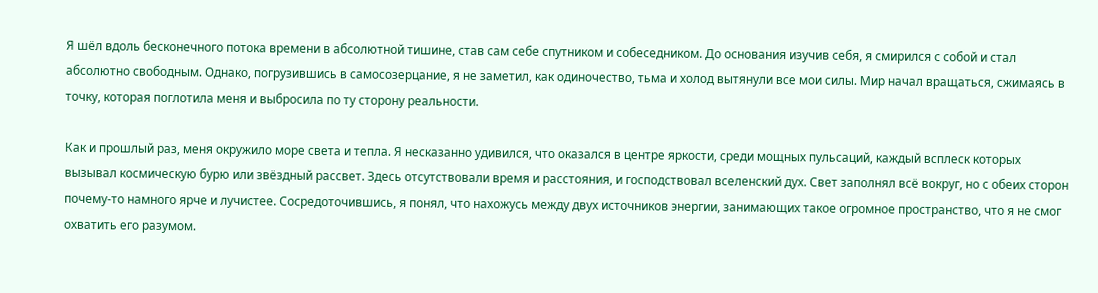Я шёл вдоль бесконечного потока времени в абсолютной тишине, став сам себе спутником и собеседником. До основания изучив себя, я смирился с собой и стал абсолютно свободным. Однако, погрузившись в самосозерцание, я не заметил, как одиночество, тьма и холод вытянули все мои силы. Мир начал вращаться, сжимаясь в точку, которая поглотила меня и выбросила по ту сторону реальности.

Как и прошлый раз, меня окружило море света и тепла. Я несказанно удивился, что оказался в центре яркости, среди мощных пульсаций, каждый всплеск которых вызывал космическую бурю или звёздный рассвет. Здесь отсутствовали время и расстояния, и господствовал вселенский дух. Свет заполнял всё вокруг, но с обеих сторон почему-то намного ярче и лучистее. Сосредоточившись, я понял, что нахожусь между двух источников энергии, занимающих такое огромное пространство, что я не смог охватить его разумом.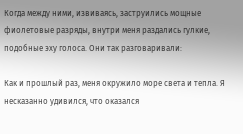Когда между ними, извиваясь, заструились мощные фиолетовые разряды, внутри меня раздались гулкие, подобные эху голоса. Они так разговаривали:

Как и прошлый раз, меня окружило море света и тепла. Я несказанно удивился, что оказался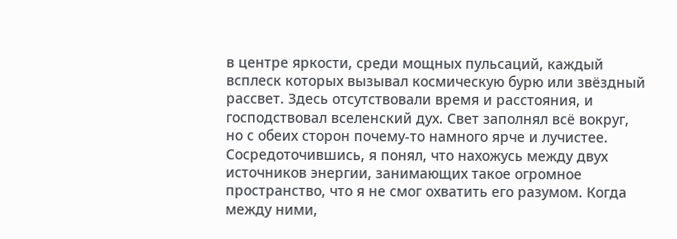в центре яркости, среди мощных пульсаций, каждый всплеск которых вызывал космическую бурю или звёздный рассвет. Здесь отсутствовали время и расстояния, и господствовал вселенский дух. Свет заполнял всё вокруг, но с обеих сторон почему-то намного ярче и лучистее. Сосредоточившись, я понял, что нахожусь между двух источников энергии, занимающих такое огромное пространство, что я не смог охватить его разумом. Когда между ними,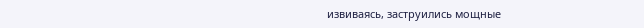извиваясь, заструились мощные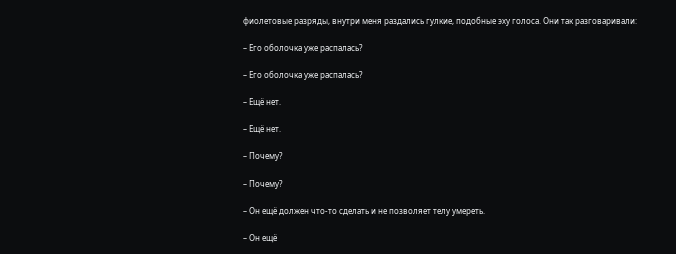фиолетовые разряды, внутри меня раздались гулкие, подобные эху голоса. Они так разговаривали:

– Его оболочка уже распалась?

– Его оболочка уже распалась?

– Ещё нет.

– Ещё нет.

– Почему?

– Почему?

– Он ещё должен что-то сделать и не позволяет телу умереть.

– Он ещё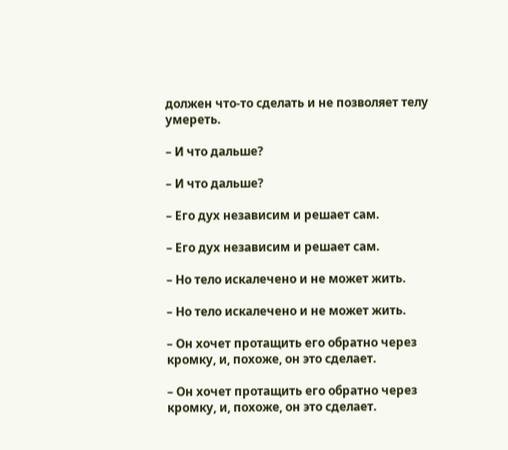должен что-то сделать и не позволяет телу умереть.

– И что дальше?

– И что дальше?

– Его дух независим и решает сам.

– Его дух независим и решает сам.

– Но тело искалечено и не может жить.

– Но тело искалечено и не может жить.

– Он хочет протащить его обратно через кромку, и, похоже, он это сделает.

– Он хочет протащить его обратно через кромку, и, похоже, он это сделает.